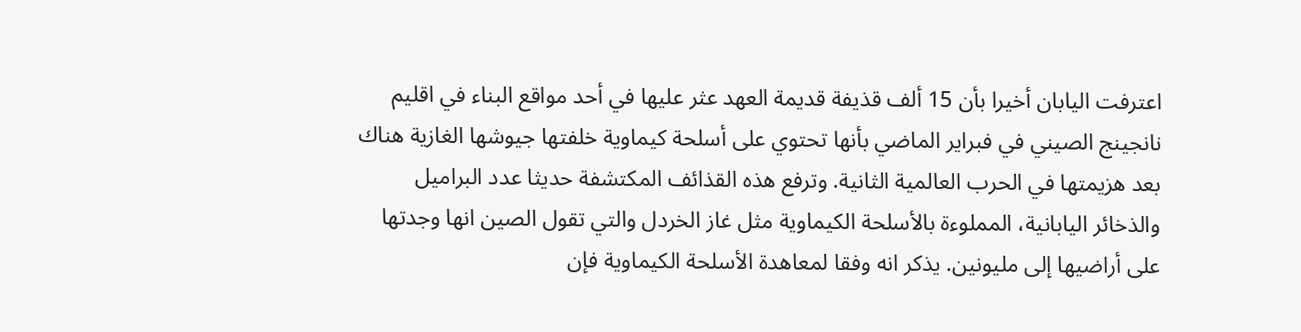اعترفت اليابان أخيرا بأن 15 ألف قذيفة قديمة العهد عثر عليها في أحد مواقع البناء في اقليم نانجينج الصيني في فبراير الماضي بأنها تحتوي على أسلحة كيماوية خلفتها جيوشها الغازية هناك بعد هزيمتها في الحرب العالمية الثانية. وترفع هذه القذائف المكتشفة حديثا عدد البراميل والذخائر اليابانية، المملوءة بالأسلحة الكيماوية مثل غاز الخردل والتي تقول الصين انها وجدتها على أراضيها إلى مليونين. يذكر انه وفقا لمعاهدة الأسلحة الكيماوية فإن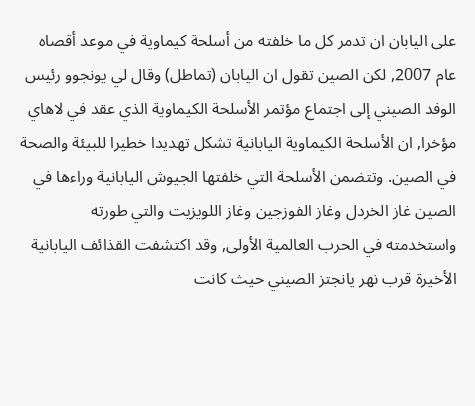على اليابان ان تدمر كل ما خلفته من أسلحة كيماوية في موعد أقصاه عام 2007, لكن الصين تقول ان اليابان (تماطل) وقال لي يونجوو رئيس الوفد الصيني إلى اجتماع مؤتمر الأسلحة الكيماوية الذي عقد في لاهاي مؤخرا, ان الأسلحة الكيماوية اليابانية تشكل تهديدا خطيرا للبيئة والصحة في الصين. وتتضمن الأسلحة التي خلفتها الجيوش اليابانية وراءها في الصين غاز الخردل وغاز الفوزجين وغاز اللويزيت والتي طورته واستخدمته في الحرب العالمية الأولى, وقد اكتشفت القذائف اليابانية الأخيرة قرب نهر يانجتز الصيني حيث كانت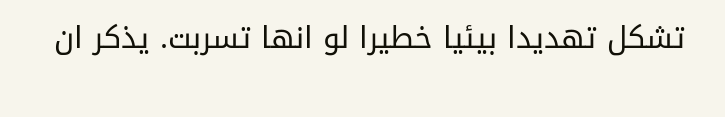تشكل تهديدا بيئيا خطيرا لو انها تسربت. يذكر ان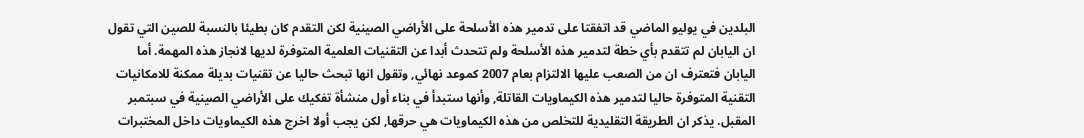البلدين في يوليو الماضي قد اتفقتا على تدمير هذه الأسلحة على الأراضي الصينية لكن التقدم كان بطيئا بالنسبة للصين التي تقول ان اليابان لم تتقدم بأي خطة لتدمير هذه الأسلحة ولم تتحدث أبدا عن التقنيات العلمية المتوفرة لديها لانجاز هذه المهمة. أما اليابان فتعترف ان من الصعب عليها الالتزام بعام 2007 كموعد نهائي, وتقول انها تبحث حاليا عن تقنيات بديلة ممكنة للامكانيات التقنية المتوفرة حاليا لتدمير هذه الكيماويات القاتلة, وأنها ستبدأ في بناء أول منشأة تفكيك على الأراضي الصينية في سبتمبر المقبل. يذكر ان الطريقة التقليدية للتخلص من هذه الكيماويات هي حرقها, لكن يجب أولا اخرج هذه الكيماويات داخل المختبرات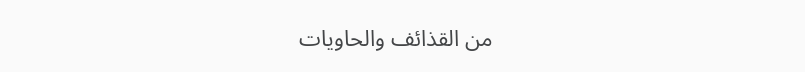من القذائف والحاويات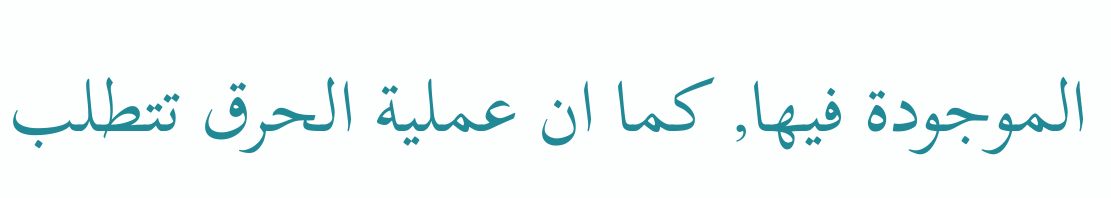الموجودة فيها, كما ان عملية الحرق تتطلب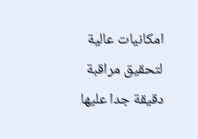امكانيات عالية لتحقيق مراقبة دقيقة جدا عليها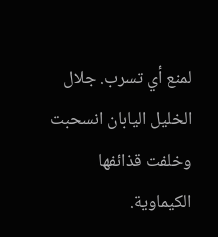لمنع أي تسرب. جلال الخليل اليابان انسحبت وخلفت قذائفها الكيماوية.